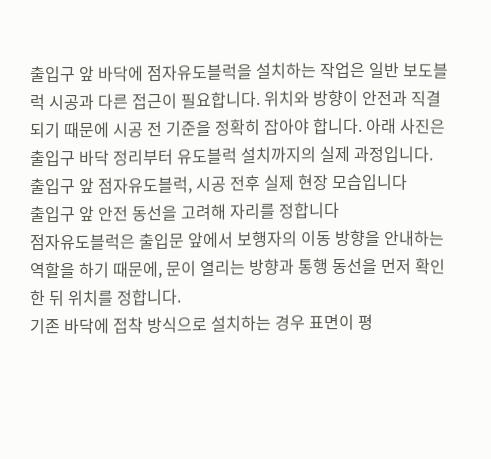출입구 앞 바닥에 점자유도블럭을 설치하는 작업은 일반 보도블럭 시공과 다른 접근이 필요합니다. 위치와 방향이 안전과 직결되기 때문에 시공 전 기준을 정확히 잡아야 합니다. 아래 사진은 출입구 바닥 정리부터 유도블럭 설치까지의 실제 과정입니다.
출입구 앞 점자유도블럭, 시공 전후 실제 현장 모습입니다
출입구 앞 안전 동선을 고려해 자리를 정합니다
점자유도블럭은 출입문 앞에서 보행자의 이동 방향을 안내하는 역할을 하기 때문에, 문이 열리는 방향과 통행 동선을 먼저 확인한 뒤 위치를 정합니다.
기존 바닥에 접착 방식으로 설치하는 경우 표면이 평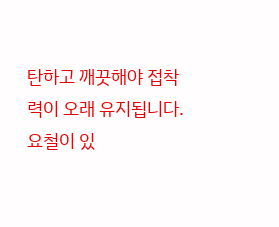탄하고 깨끗해야 접착력이 오래 유지됩니다. 요철이 있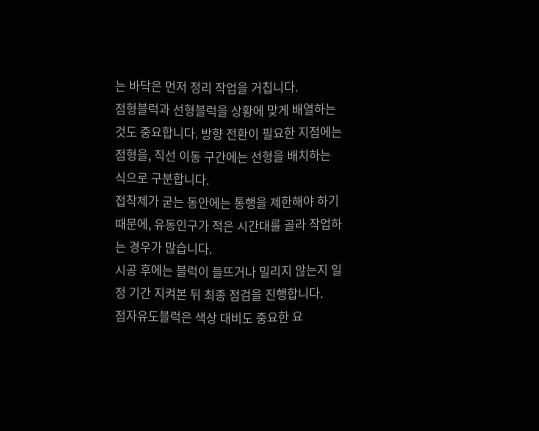는 바닥은 먼저 정리 작업을 거칩니다.
점형블럭과 선형블럭을 상황에 맞게 배열하는 것도 중요합니다. 방향 전환이 필요한 지점에는 점형을, 직선 이동 구간에는 선형을 배치하는 식으로 구분합니다.
접착제가 굳는 동안에는 통행을 제한해야 하기 때문에, 유동인구가 적은 시간대를 골라 작업하는 경우가 많습니다.
시공 후에는 블럭이 들뜨거나 밀리지 않는지 일정 기간 지켜본 뒤 최종 점검을 진행합니다.
점자유도블럭은 색상 대비도 중요한 요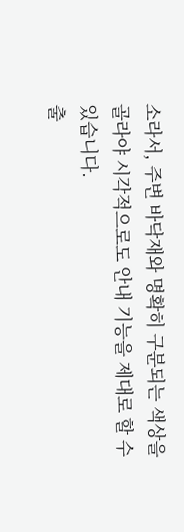소라서, 주변 바닥재와 명확히 구분되는 색상을 골라야 시각적으로도 안내 기능을 제대로 할 수 있습니다.
출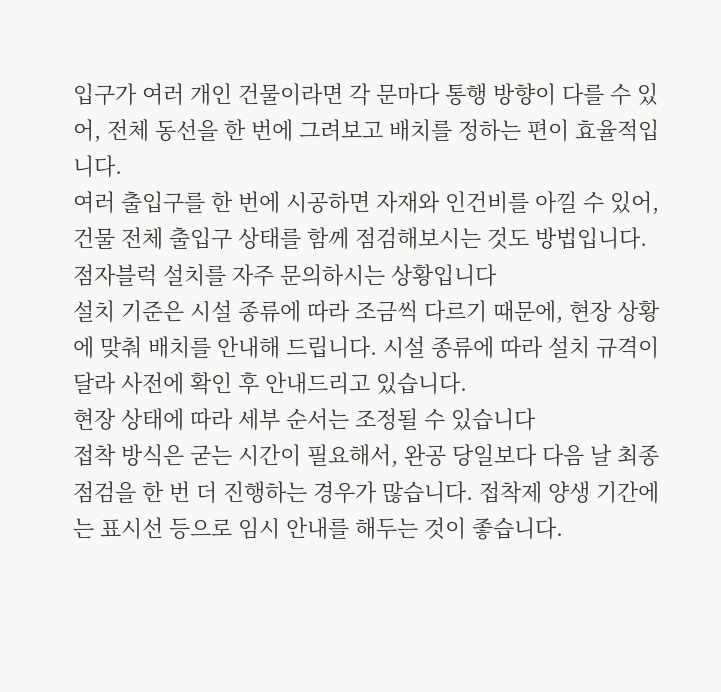입구가 여러 개인 건물이라면 각 문마다 통행 방향이 다를 수 있어, 전체 동선을 한 번에 그려보고 배치를 정하는 편이 효율적입니다.
여러 출입구를 한 번에 시공하면 자재와 인건비를 아낄 수 있어, 건물 전체 출입구 상태를 함께 점검해보시는 것도 방법입니다.
점자블럭 설치를 자주 문의하시는 상황입니다
설치 기준은 시설 종류에 따라 조금씩 다르기 때문에, 현장 상황에 맞춰 배치를 안내해 드립니다. 시설 종류에 따라 설치 규격이 달라 사전에 확인 후 안내드리고 있습니다.
현장 상태에 따라 세부 순서는 조정될 수 있습니다
접착 방식은 굳는 시간이 필요해서, 완공 당일보다 다음 날 최종 점검을 한 번 더 진행하는 경우가 많습니다. 접착제 양생 기간에는 표시선 등으로 임시 안내를 해두는 것이 좋습니다.